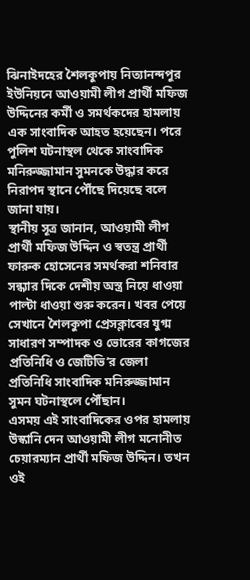ঝিনাইদহের শৈলকুপায় নিত্যানন্দপুর ইউনিয়নে আওয়ামী লীগ প্রার্থী মফিজ উদ্দিনের কর্মী ও সমর্থকদের হামলায় এক সাংবাদিক আহত হয়েছেন। পরে পুলিশ ঘটনাস্থল থেকে সাংবাদিক মনিরুজ্জামান সুমনকে উদ্ধার করে নিরাপদ স্থানে পৌঁছে দিয়েছে বলে জানা যায়।
স্থানীয় সূত্র জানান, আওয়ামী লীগ প্রার্থী মফিজ উদ্দিন ও স্বতন্ত্র প্রার্থী ফারুক হোসেনের সমর্থকরা শনিবার সন্ধ্যার দিকে দেশীয় অস্ত্র নিয়ে ধাওয়া পাল্টা ধাওয়া শুরু করেন। খবর পেয়ে সেখানে শৈলকুপা প্রেসক্লাবের যুগ্ম সাধারণ সম্পাদক ও ভোরের কাগজের প্রতিনিধি ও জেটিভি’র জেলা প্রতিনিধি সাংবাদিক মনিরুজ্জামান সুমন ঘটনাস্থলে পৌঁছান।
এসময় এই সাংবাদিকের ওপর হামলায় উস্কানি দেন আওয়ামী লীগ মনোনীত চেয়ারম্যান প্রার্থী মফিজ উদ্দিন। তখন ওই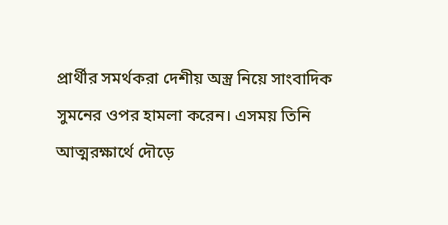প্রার্থীর সমর্থকরা দেশীয় অস্ত্র নিয়ে সাংবাদিক সুমনের ওপর হামলা করেন। এসময় তিনি আত্মরক্ষার্থে দৌড়ে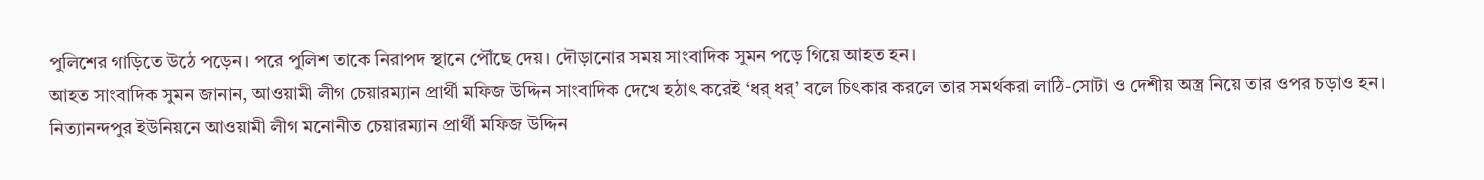পুলিশের গাড়িতে উঠে পড়েন। পরে পুলিশ তাকে নিরাপদ স্থানে পৌঁছে দেয়। দৌড়ানোর সময় সাংবাদিক সুমন পড়ে গিয়ে আহত হন।
আহত সাংবাদিক সুমন জানান, আওয়ামী লীগ চেয়ারম্যান প্রার্থী মফিজ উদ্দিন সাংবাদিক দেখে হঠাৎ করেই ‘ধর্ ধর্’ বলে চিৎকার করলে তার সমর্থকরা লাঠি-সোটা ও দেশীয় অস্ত্র নিয়ে তার ওপর চড়াও হন।
নিত্যানন্দপুর ইউনিয়নে আওয়ামী লীগ মনোনীত চেয়ারম্যান প্রার্থী মফিজ উদ্দিন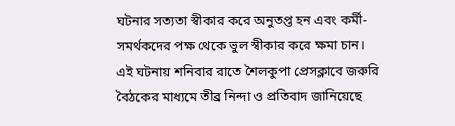ঘটনার সত্যতা স্বীকার করে অনুতপ্ত হন এবং কর্মী-সমর্থকদের পক্ষ থেকে ভুল স্বীকার করে ক্ষমা চান।
এই ঘটনায় শনিবার রাতে শৈলকুপা প্রেসক্লাবে জরুরি বৈঠকের মাধ্যমে তীব্র নিন্দা ও প্রতিবাদ জানিয়েছে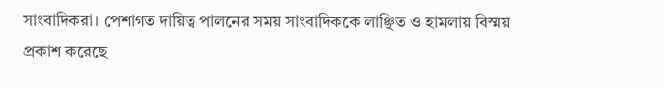সাংবাদিকরা। পেশাগত দায়িত্ব পালনের সময় সাংবাদিককে লাঞ্ছিত ও হামলায় বিস্ময় প্রকাশ করেছে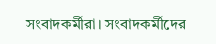সংবাদকর্মীরা। সংবাদকর্মীদের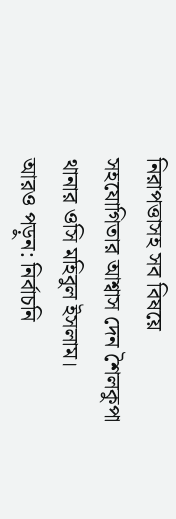নিরাপত্তাসহ সব বিষয়ে সহযোগিতার আশ্বাস দেন শৈলকুপা থানার ওসি মহিবুল ইসলাম।
আরও পড়ুন: নির্বাচনি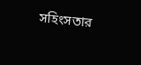সহিংসতার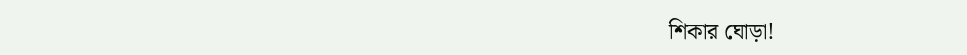শিকার ঘোড়া!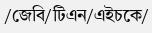/জেবি/টিএন/এইচকে/